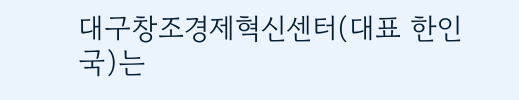대구창조경제혁신센터(대표 한인국)는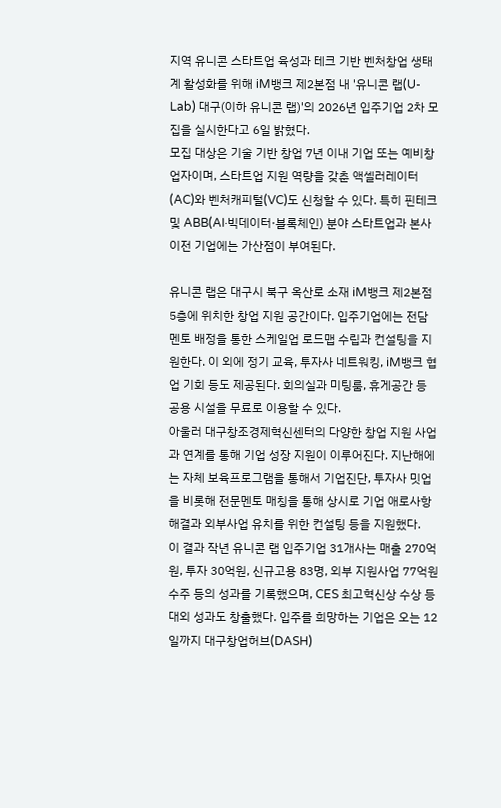지역 유니콘 스타트업 육성과 테크 기반 벤처창업 생태계 활성화를 위해 iM뱅크 제2본점 내 '유니콘 랩(U-Lab) 대구(이하 유니콘 랩)'의 2026년 입주기업 2차 모집을 실시한다고 6일 밝혔다.
모집 대상은 기술 기반 창업 7년 이내 기업 또는 예비창업자이며, 스타트업 지원 역량을 갖춘 액셀러레이터(AC)와 벤처캐피털(VC)도 신청할 수 있다. 특히 핀테크 및 ABB(AI·빅데이터·블록체인) 분야 스타트업과 본사 이전 기업에는 가산점이 부여된다.

유니콘 랩은 대구시 북구 옥산로 소재 iM뱅크 제2본점 5층에 위치한 창업 지원 공간이다. 입주기업에는 전담 멘토 배정을 통한 스케일업 로드맵 수립과 컨설팅을 지원한다. 이 외에 정기 교육, 투자사 네트워킹, iM뱅크 협업 기회 등도 제공된다. 회의실과 미팅룸, 휴게공간 등 공용 시설을 무료로 이용할 수 있다.
아울러 대구창조경제혁신센터의 다양한 창업 지원 사업과 연계를 통해 기업 성장 지원이 이루어진다. 지난해에는 자체 보육프로그램을 통해서 기업진단, 투자사 밋업을 비롯해 전문멘토 매칭을 통해 상시로 기업 애로사항 해결과 외부사업 유치를 위한 컨설팅 등을 지원했다.
이 결과 작년 유니콘 랩 입주기업 31개사는 매출 270억원, 투자 30억원, 신규고용 83명, 외부 지원사업 77억원 수주 등의 성과를 기록했으며, CES 최고혁신상 수상 등 대외 성과도 창출했다. 입주를 희망하는 기업은 오는 12일까지 대구창업허브(DASH)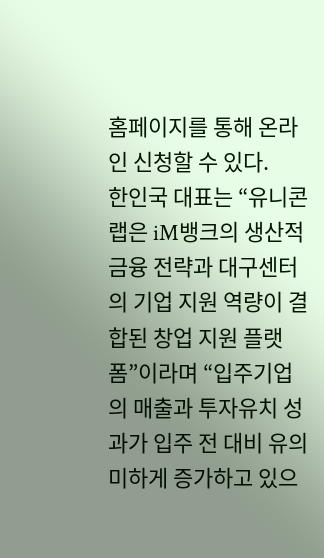홈페이지를 통해 온라인 신청할 수 있다.
한인국 대표는 “유니콘 랩은 iM뱅크의 생산적 금융 전략과 대구센터의 기업 지원 역량이 결합된 창업 지원 플랫폼”이라며 “입주기업의 매출과 투자유치 성과가 입주 전 대비 유의미하게 증가하고 있으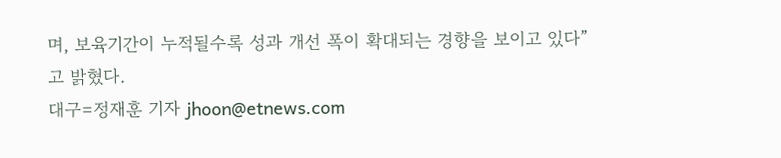며, 보육기간이 누적될수록 성과 개선 폭이 확대되는 경향을 보이고 있다”고 밝혔다.
대구=정재훈 기자 jhoon@etnews.com